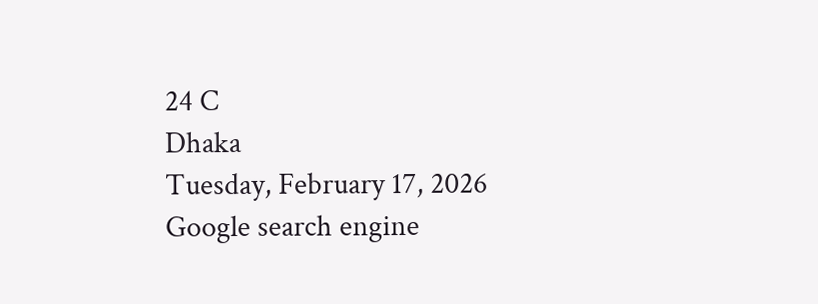24 C
Dhaka
Tuesday, February 17, 2026
Google search engine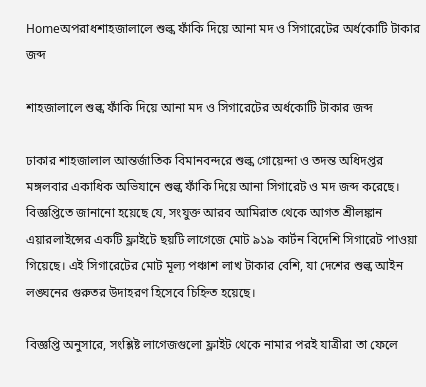Homeঅপরাধশাহজালালে শুল্ক ফাঁকি দিয়ে আনা মদ ও সিগারেটের অর্ধকোটি টাকার জব্দ

শাহজালালে শুল্ক ফাঁকি দিয়ে আনা মদ ও সিগারেটের অর্ধকোটি টাকার জব্দ

ঢাকার শাহজালাল আন্তর্জাতিক বিমানবন্দরে শুল্ক গোয়েন্দা ও তদন্ত অধিদপ্তর মঙ্গলবার একাধিক অভিযানে শুল্ক ফাঁকি দিয়ে আনা সিগারেট ও মদ জব্দ করেছে। বিজ্ঞপ্তিতে জানানো হয়েছে যে, সংযুক্ত আরব আমিরাত থেকে আগত শ্রীলঙ্কান এয়ারলাইন্সের একটি ফ্লাইটে ছয়টি লাগেজে মোট ৯১৯ কার্টন বিদেশি সিগারেট পাওয়া গিয়েছে। এই সিগারেটের মোট মূল্য পঞ্চাশ লাখ টাকার বেশি, যা দেশের শুল্ক আইন লঙ্ঘনের গুরুতর উদাহরণ হিসেবে চিহ্নিত হয়েছে।

বিজ্ঞপ্তি অনুসারে, সংশ্লিষ্ট লাগেজগুলো ফ্লাইট থেকে নামার পরই যাত্রীরা তা ফেলে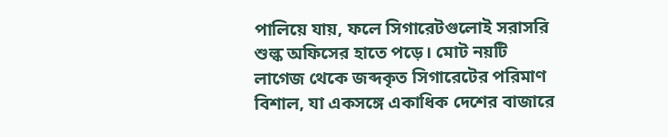পালিয়ে যায়, ফলে সিগারেটগুলোই সরাসরি শুল্ক অফিসের হাতে পড়ে। মোট নয়টি লাগেজ থেকে জব্দকৃত সিগারেটের পরিমাণ বিশাল, যা একসঙ্গে একাধিক দেশের বাজারে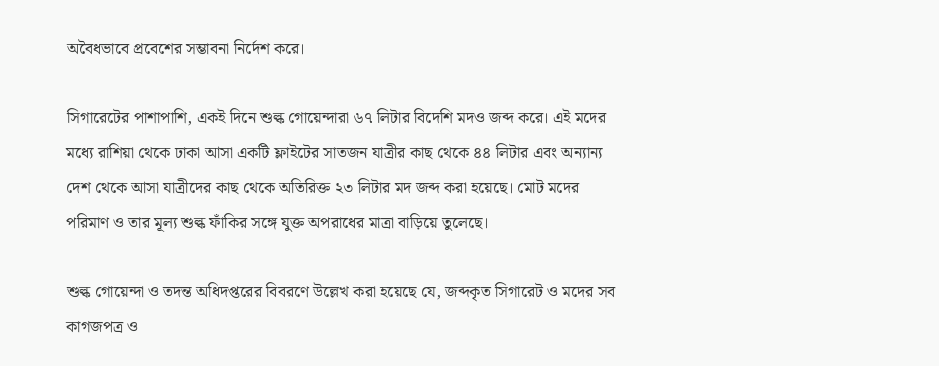অবৈধভাবে প্রবেশের সম্ভাবনা নির্দেশ করে।

সিগারেটের পাশাপাশি, একই দিনে শুল্ক গোয়েন্দারা ৬৭ লিটার বিদেশি মদও জব্দ করে। এই মদের মধ্যে রাশিয়া থেকে ঢাকা আসা একটি ফ্লাইটের সাতজন যাত্রীর কাছ থেকে ৪৪ লিটার এবং অন্যান্য দেশ থেকে আসা যাত্রীদের কাছ থেকে অতিরিক্ত ২৩ লিটার মদ জব্দ করা হয়েছে। মোট মদের পরিমাণ ও তার মূল্য শুল্ক ফাঁকির সঙ্গে যুক্ত অপরাধের মাত্রা বাড়িয়ে তুলেছে।

শুল্ক গোয়েন্দা ও তদন্ত অধিদপ্তরের বিবরণে উল্লেখ করা হয়েছে যে, জব্দকৃত সিগারেট ও মদের সব কাগজপত্র ও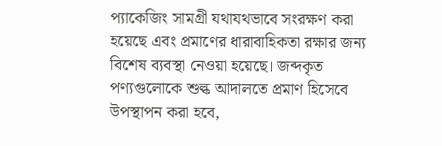প্যাকেজিং সামগ্রী যথাযথভাবে সংরক্ষণ করা হয়েছে এবং প্রমাণের ধারাবাহিকতা রক্ষার জন্য বিশেষ ব্যবস্থা নেওয়া হয়েছে। জব্দকৃত পণ্যগুলোকে শুল্ক আদালতে প্রমাণ হিসেবে উপস্থাপন করা হবে,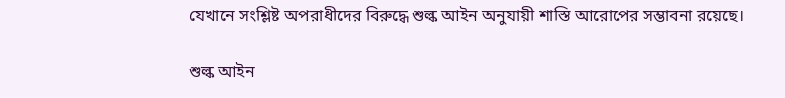যেখানে সংশ্লিষ্ট অপরাধীদের বিরুদ্ধে শুল্ক আইন অনুযায়ী শাস্তি আরোপের সম্ভাবনা রয়েছে।

শুল্ক আইন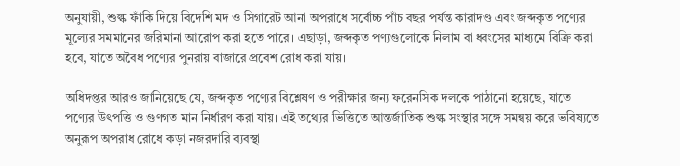অনুযায়ী, শুল্ক ফাঁকি দিয়ে বিদেশি মদ ও সিগারেট আনা অপরাধে সর্বোচ্চ পাঁচ বছর পর্যন্ত কারাদণ্ড এবং জব্দকৃত পণ্যের মূল্যের সমমানের জরিমানা আরোপ করা হতে পারে। এছাড়া, জব্দকৃত পণ্যগুলোকে নিলাম বা ধ্বংসের মাধ্যমে বিক্রি করা হবে, যাতে অবৈধ পণ্যের পুনরায় বাজারে প্রবেশ রোধ করা যায়।

অধিদপ্তর আরও জানিয়েছে যে, জব্দকৃত পণ্যের বিশ্লেষণ ও পরীক্ষার জন্য ফরেনসিক দলকে পাঠানো হয়েছে, যাতে পণ্যের উৎপত্তি ও গুণগত মান নির্ধারণ করা যায়। এই তথ্যের ভিত্তিতে আন্তর্জাতিক শুল্ক সংস্থার সঙ্গে সমন্বয় করে ভবিষ্যতে অনুরূপ অপরাধ রোধে কড়া নজরদারি ব্যবস্থা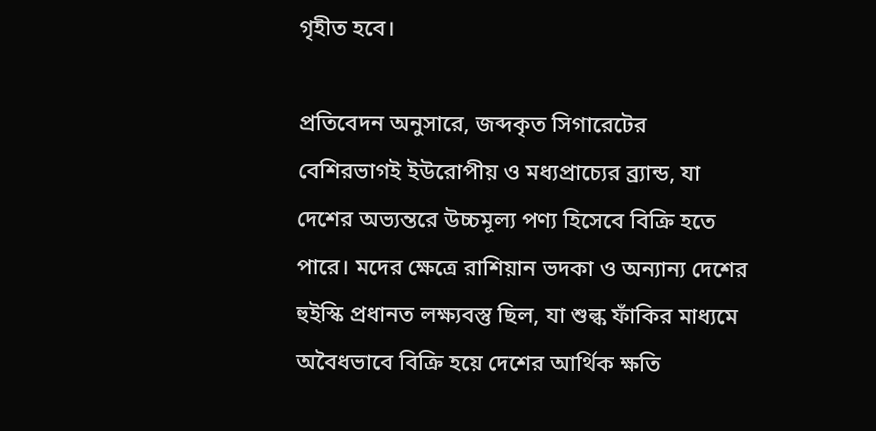গৃহীত হবে।

প্রতিবেদন অনুসারে, জব্দকৃত সিগারেটের বেশিরভাগই ইউরোপীয় ও মধ্যপ্রাচ্যের ব্র্যান্ড, যা দেশের অভ্যন্তরে উচ্চমূল্য পণ্য হিসেবে বিক্রি হতে পারে। মদের ক্ষেত্রে রাশিয়ান ভদকা ও অন্যান্য দেশের হুইস্কি প্রধানত লক্ষ্যবস্তু ছিল, যা শুল্ক ফাঁকির মাধ্যমে অবৈধভাবে বিক্রি হয়ে দেশের আর্থিক ক্ষতি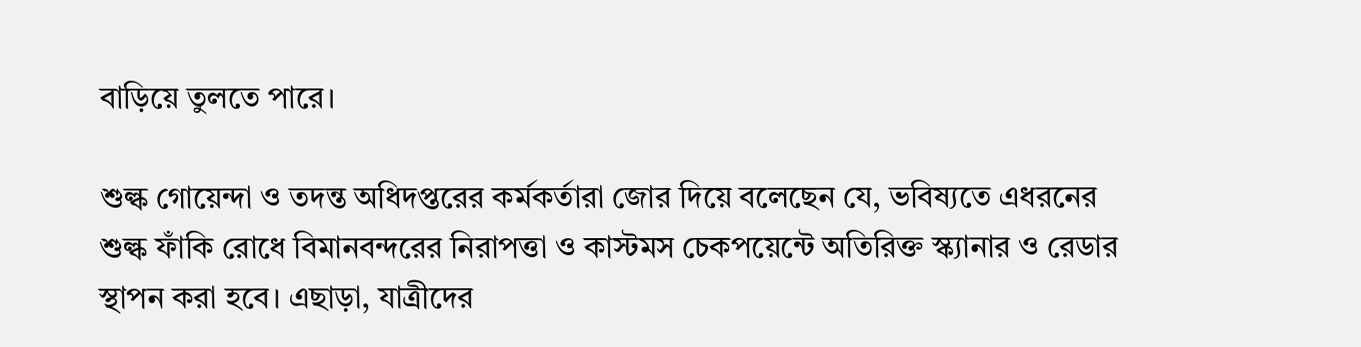বাড়িয়ে তুলতে পারে।

শুল্ক গোয়েন্দা ও তদন্ত অধিদপ্তরের কর্মকর্তারা জোর দিয়ে বলেছেন যে, ভবিষ্যতে এধরনের শুল্ক ফাঁকি রোধে বিমানবন্দরের নিরাপত্তা ও কাস্টমস চেকপয়েন্টে অতিরিক্ত স্ক্যানার ও রেডার স্থাপন করা হবে। এছাড়া, যাত্রীদের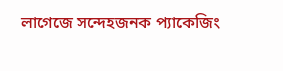লাগেজে সন্দেহজনক প্যাকেজিং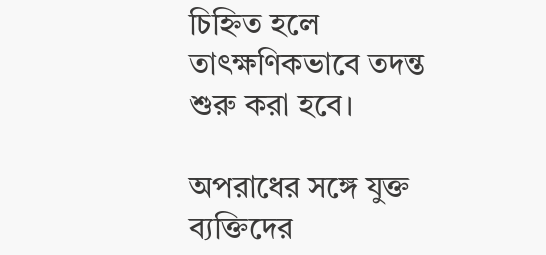চিহ্নিত হলে তাৎক্ষণিকভাবে তদন্ত শুরু করা হবে।

অপরাধের সঙ্গে যুক্ত ব্যক্তিদের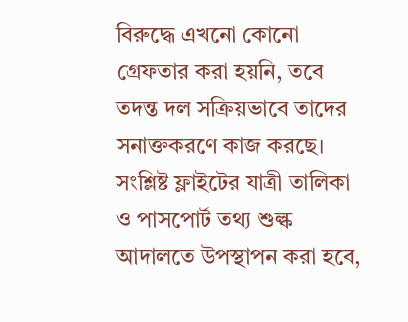বিরুদ্ধে এখনো কোনো গ্রেফতার করা হয়নি, তবে তদন্ত দল সক্রিয়ভাবে তাদের সনাক্তকরণে কাজ করছে। সংশ্লিষ্ট ফ্লাইটের যাত্রী তালিকা ও পাসপোর্ট তথ্য শুল্ক আদালতে উপস্থাপন করা হবে,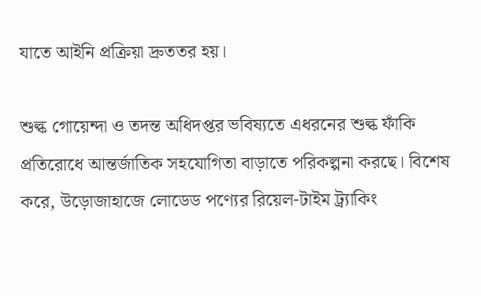যাতে আইনি প্রক্রিয়া দ্রুততর হয়।

শুল্ক গোয়েন্দা ও তদন্ত অধিদপ্তর ভবিষ্যতে এধরনের শুল্ক ফাঁকি প্রতিরোধে আন্তর্জাতিক সহযোগিতা বাড়াতে পরিকল্পনা করছে। বিশেষ করে, উড়োজাহাজে লোডেড পণ্যের রিয়েল-টাইম ট্র্যাকিং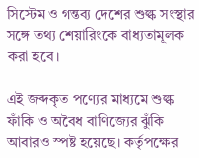সিস্টেম ও গন্তব্য দেশের শুল্ক সংস্থার সঙ্গে তথ্য শেয়ারিংকে বাধ্যতামূলক করা হবে।

এই জব্দকৃত পণ্যের মাধ্যমে শুল্ক ফাঁকি ও অবৈধ বাণিজ্যের ঝুঁকি আবারও স্পষ্ট হয়েছে। কর্তৃপক্ষের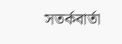সতর্কবার্তা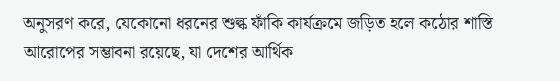অনুসরণ করে, যেকোনো ধরনের শুল্ক ফাঁকি কার্যক্রমে জড়িত হলে কঠোর শাস্তি আরোপের সম্ভাবনা রয়েছে, যা দেশের আর্থিক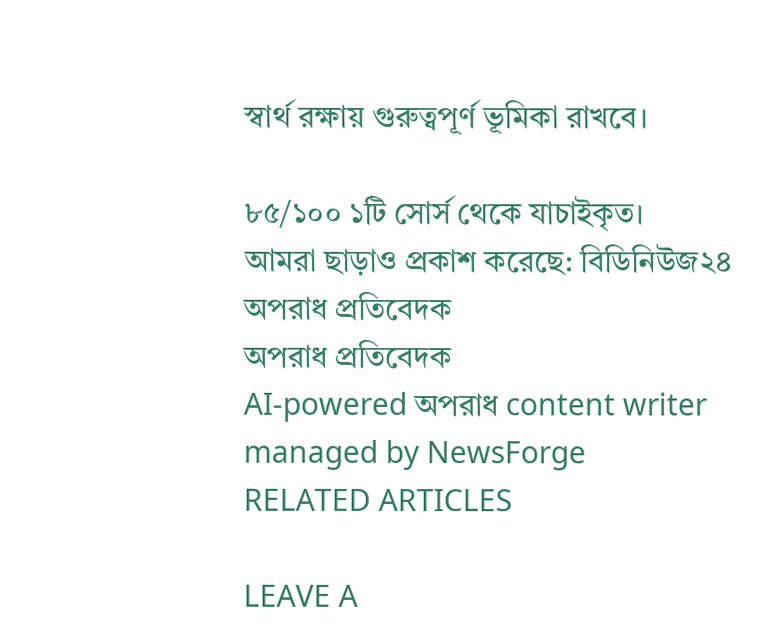স্বার্থ রক্ষায় গুরুত্বপূর্ণ ভূমিকা রাখবে।

৮৫/১০০ ১টি সোর্স থেকে যাচাইকৃত।
আমরা ছাড়াও প্রকাশ করেছে: বিডিনিউজ২৪
অপরাধ প্রতিবেদক
অপরাধ প্রতিবেদক
AI-powered অপরাধ content writer managed by NewsForge
RELATED ARTICLES

LEAVE A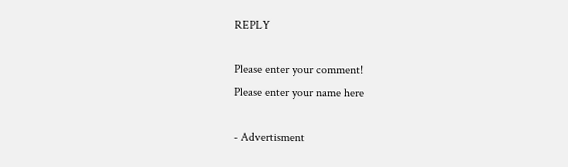REPLY

Please enter your comment!
Please enter your name here

- Advertisment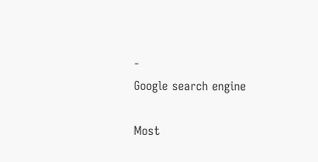-
Google search engine

Most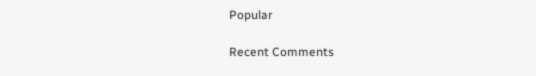Popular

Recent Comments